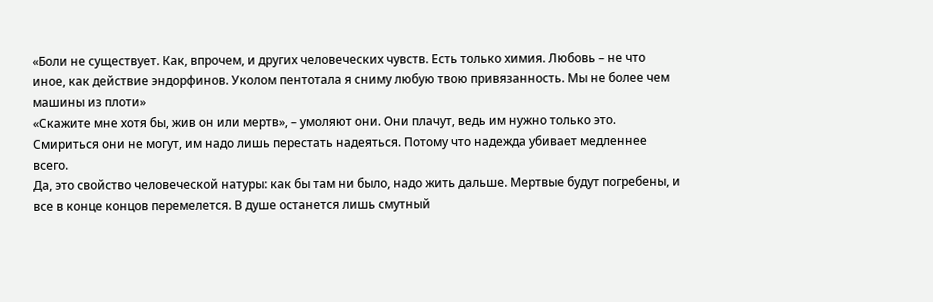«Боли не существует. Как, впрочем, и других человеческих чувств. Есть только химия. Любовь – не что иное, как действие эндорфинов. Уколом пентотала я сниму любую твою привязанность. Мы не более чем машины из плоти»
«Скажите мне хотя бы, жив он или мертв», – умоляют они. Они плачут, ведь им нужно только это. Смириться они не могут, им надо лишь перестать надеяться. Потому что надежда убивает медленнее всего.
Да, это свойство человеческой натуры: как бы там ни было, надо жить дальше. Мертвые будут погребены, и все в конце концов перемелется. В душе останется лишь смутный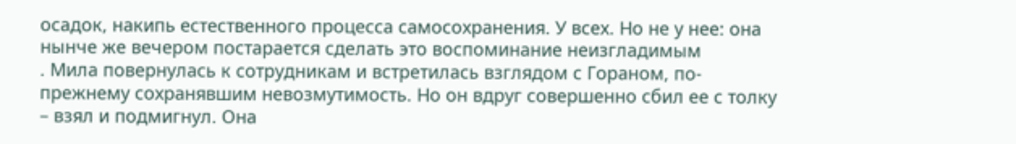осадок, накипь естественного процесса самосохранения. У всех. Но не у нее: она нынче же вечером постарается сделать это воспоминание неизгладимым
. Мила повернулась к сотрудникам и встретилась взглядом с Гораном, по-прежнему сохранявшим невозмутимость. Но он вдруг совершенно сбил ее с толку – взял и подмигнул. Она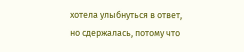хотела улыбнуться в ответ, но сдержалась, потому что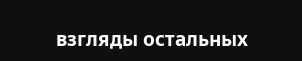взгляды остальных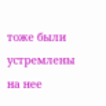тоже были устремлены на нее